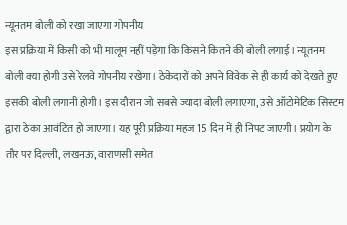न्यूनतम बोली को रखा जाएगा गोपनीय
इस प्रक्रिया में किसी को भी मालूम नहीं पड़ेगा कि किसने कितने की बोली लगाई। न्यूतनम बोली क्या होगी उसे रेलवे गोपनीय रखेगा। ठेकेदारों को अपने विवेक से ही कार्य को देखते हुए इसकी बोली लगानी होगी। इस दौरान जो सबसे ज्यादा बोली लगाएगा, उसे ऑटोमेटिक सिस्टम द्वारा ठेका आवंटित हो जाएगा। यह पूरी प्रक्रिया महज 15 दिन में ही निपट जाएगी। प्रयोग के तौर पर दिल्ली, लखनऊ, वाराणसी समेत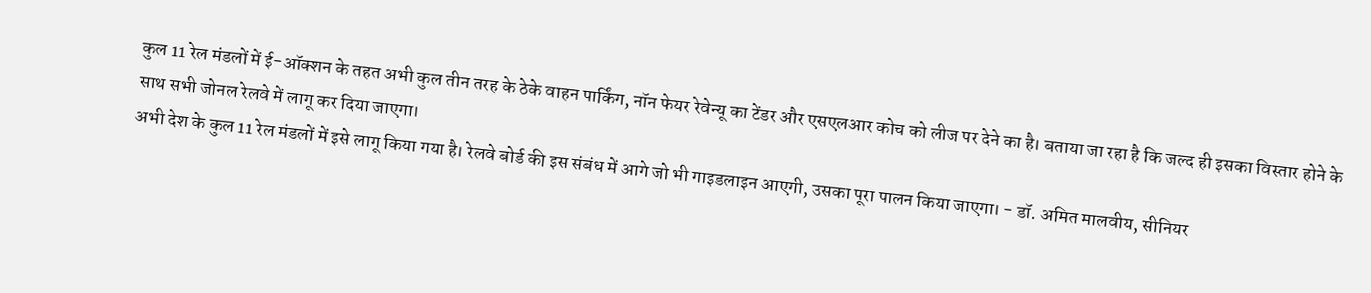कुल 11 रेल मंडलों में ई-ऑक्शन के तहत अभी कुल तीन तरह के ठेके वाहन पार्किंग, नॉन फेयर रेवेन्यू का टेंडर और एसएलआर कोच को लीज पर देने का है। बताया जा रहा है कि जल्द ही इसका विस्तार होने के साथ सभी जोनल रेलवे में लागू कर दिया जाएगा।
अभी देश के कुल 11 रेल मंडलों में इसे लागू किया गया है। रेलवे बोर्ड की इस संबंध में आगे जो भी गाइडलाइन आएगी, उसका पूरा पालन किया जाएगा। - डॉ. अमित मालवीय, सीनियर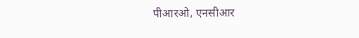पीआरओ, एनसीआर